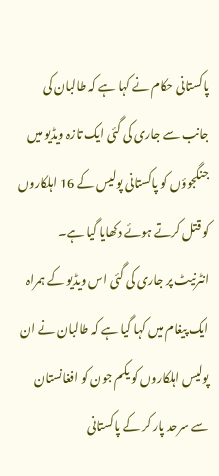پاکستانی حکام نے کہا ہے کہ طالبان کی جانب سے جاری کی گئی ایک تازہ ویڈیو میں جنگجوؤں کو پاکستانی پولیس کے 16 اہلکاروں کو قتل کرتے ہوئے دکھایا گیا ہے۔
انٹرنیٹ پر جاری کی گئی اس ویڈیو کے ہمراہ ایک پیغام میں کہا گیا ہے کہ طالبان نے ان پولیس اہلکاروں کو یکم جون کو افغانستان سے سرحد پار کر کے پاکستانی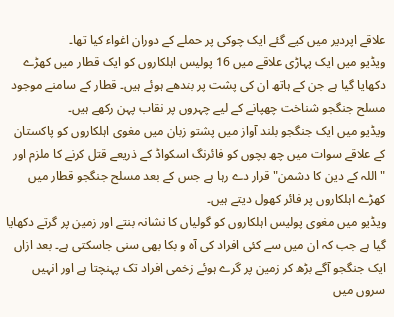علاقے اپردیر میں کیے گئے ایک چوکی پر حملے کے دوران اغواء کیا تھا۔
ویڈیو میں ایک پہاڑی علاقے میں 16 پولیس اہلکاروں کو ایک قطار میں کھڑے دکھایا گیا ہے جن کے ہاتھ ان کی پشت پر بندھے ہوئے ہیں۔ قطار کے سامنے موجود مسلح جنگجو شناخت چھپانے کے لیے چہروں پر نقاب پہن رکھے ہیں۔
ویڈیو میں ایک جنگجو بلند آواز میں پشتو زبان میں مغوی اہلکاروں کو پاکستان کے علاقے سوات میں چھ بچوں کو فائرنگ اسکواڈ کے ذریعے قتل کرنے کا ملزم اور "اللہ کے دین کا دشمن" قرار دے رہا ہے جس کے بعد مسلح جنگجو قطار میں کھڑے اہلکاروں پر فائر کھول دیتے ہیں۔
ویڈیو میں مغوی پولیس اہلکاروں کو گولیاں کا نشانہ بنتے اور زمین پر گرتے دکھایا گیا ہے جب کہ ان میں سے کئی افراد کی آہ و بکا بھی سنی جاسکتی ہے۔ بعد ازاں ایک جنگجو آگے بڑھ کر زمین پر گرے ہوئے زخمی افراد تک پہنچتا ہے اور انہیں سروں میں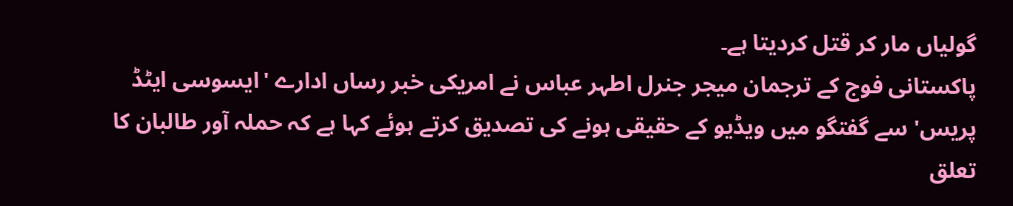گولیاں مار کر قتل کردیتا ہے۔
پاکستانی فوج کے ترجمان میجر جنرل اطہر عباس نے امریکی خبر رساں ادارے 'ایسوسی ایٹڈ پریس' سے گفتگو میں ویڈیو کے حقیقی ہونے کی تصدیق کرتے ہوئے کہا ہے کہ حملہ آور طالبان کا تعلق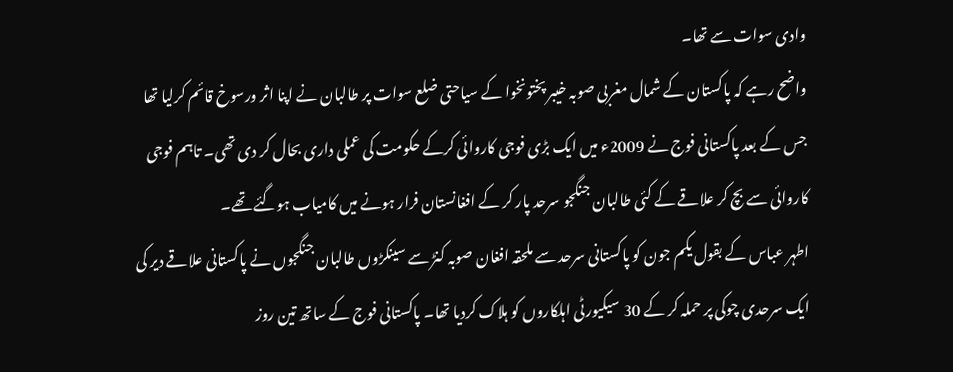وادی سوات سے تھا۔
واضح رہے کہ پاکستان کے شمال مغربی صوبہ خیبر پختونخوا کے سیاحتی ضلع سوات پر طالبان نے اپنا اثر ورسوخ قائم کرلیا تھا جس کے بعد پاکستانی فوج نے 2009ء میں ایک بڑی فوجی کاروائی کرکے حکومت کی عملی داری بحال کر دی تھی۔ تاہم فوجی کاروائی سے بچ کر علاقے کے کئی طالبان جنگجو سرحد پار کر کے افغانستان فرار ہونے میں کامیاب ہوگئے تھے۔
اطہر عباس کے بقول یکم جون کو پاکستانی سرحد سے ملحقہ افغان صوبہ کنڑ سے سینکڑوں طالبان جنگجوں نے پاکستانی علاقے دیر کی ایک سرحدی چوکی پر حملہ کر کے 30 سیکیورٹی اہلکاروں کو ہلاک کردیا تھا۔ پاکستانی فوج کے ساتھ تین روز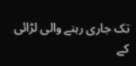تک جاری رہنے والی لڑائی کے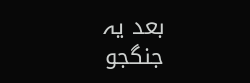بعد یہ جنگجو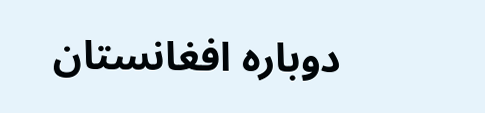دوبارہ افغانستان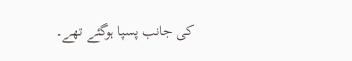کی جانب پسپا ہوگئے تھے۔